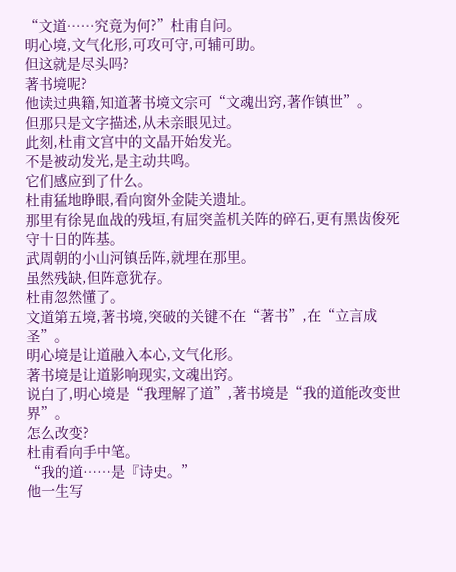“文道……究竟为何?”杜甫自问。
明心境,文气化形,可攻可守,可辅可助。
但这就是尽头吗?
著书境呢?
他读过典籍,知道著书境文宗可“文魂出窍,著作镇世”。
但那只是文字描述,从未亲眼见过。
此刻,杜甫文宫中的文晶开始发光。
不是被动发光,是主动共鸣。
它们感应到了什么。
杜甫猛地睁眼,看向窗外金陡关遗址。
那里有徐晃血战的残垣,有屈突盖机关阵的碎石,更有黑齿俊死守十日的阵基。
武周朝的小山河镇岳阵,就埋在那里。
虽然残缺,但阵意犹存。
杜甫忽然懂了。
文道第五境,著书境,突破的关键不在“著书”,在“立言成圣”。
明心境是让道融入本心,文气化形。
著书境是让道影响现实,文魂出窍。
说白了,明心境是“我理解了道”,著书境是“我的道能改变世界”。
怎么改变?
杜甫看向手中笔。
“我的道……是『诗史。”
他一生写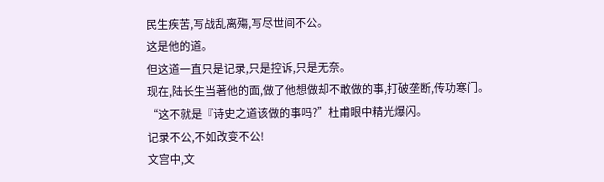民生疾苦,写战乱离殤,写尽世间不公。
这是他的道。
但这道一直只是记录,只是控诉,只是无奈。
现在,陆长生当著他的面,做了他想做却不敢做的事,打破垄断,传功寒门。
“这不就是『诗史之道该做的事吗?”杜甫眼中精光爆闪。
记录不公,不如改变不公!
文宫中,文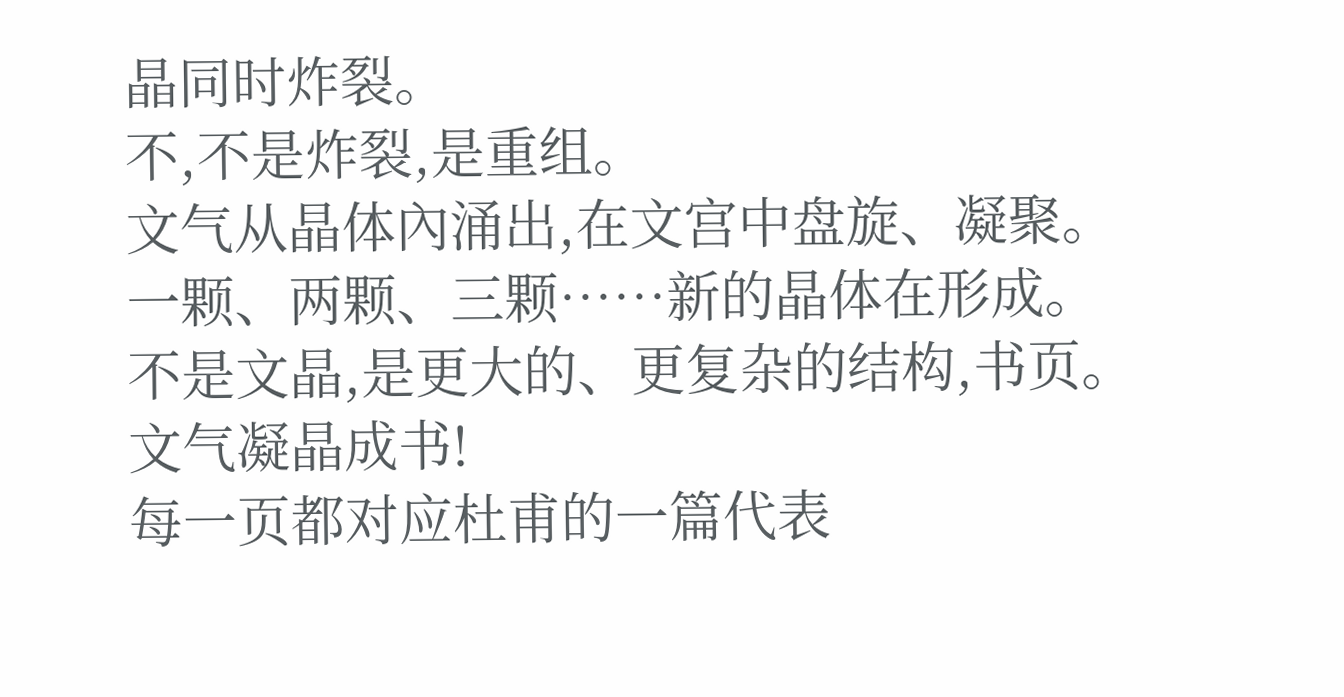晶同时炸裂。
不,不是炸裂,是重组。
文气从晶体內涌出,在文宫中盘旋、凝聚。
一颗、两颗、三颗……新的晶体在形成。
不是文晶,是更大的、更复杂的结构,书页。
文气凝晶成书!
每一页都对应杜甫的一篇代表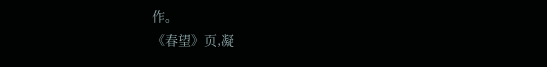作。
《春望》页,凝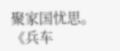聚家国忧思。
《兵车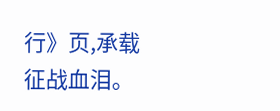行》页,承载征战血泪。